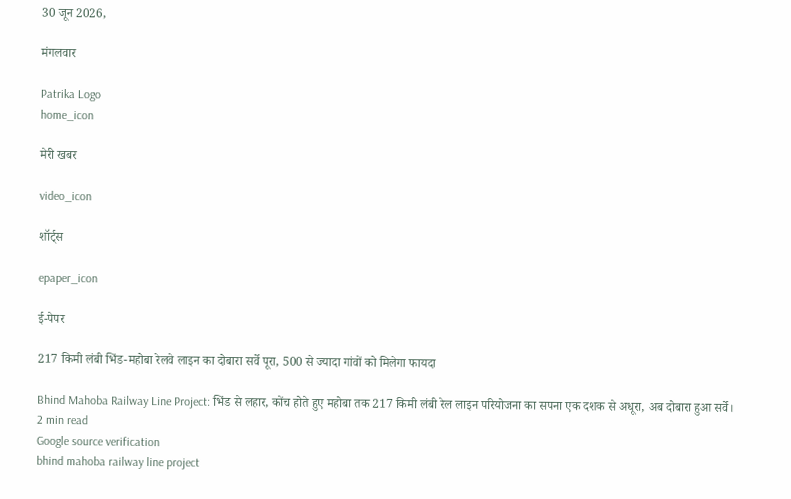30 जून 2026,

मंगलवार

Patrika Logo
home_icon

मेरी खबर

video_icon

शॉर्ट्स

epaper_icon

ई-पेपर

217 किमी लंबी भिंड-महोबा रेलवे लाइन का दोबारा सर्वे पूरा, 500 से ज्यादा गांवों को मिलेगा फायदा

Bhind Mahoba Railway Line Project: भिंड से लहार, कोंच होते हुए महोबा तक 217 किमी लंबी रेल लाइन परियोजना का सपना एक दशक से अधूरा, अब दोबारा हुआ सर्वे।
2 min read
Google source verification
bhind mahoba railway line project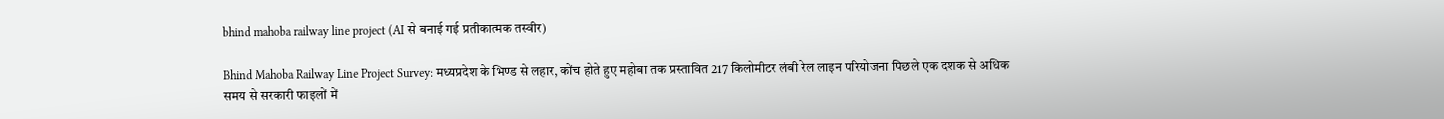bhind mahoba railway line project (AI से बनाई गई प्रतीकात्मक तस्वीर)

Bhind Mahoba Railway Line Project Survey: मध्यप्रदेश के भिण्ड से लहार, कोंच होते हुए महोबा तक प्रस्तावित 217 किलोमीटर लंबी रेल लाइन परियोजना पिछले एक दशक से अधिक समय से सरकारी फाइलों में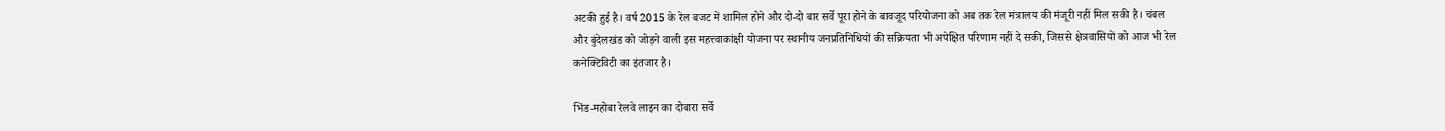अटकी हुई है। वर्ष 2015 के रेल बजट में शामिल होने और दो-दो बार सर्वे पूरा होने के बावजूद परियोजना को अब तक रेल मंत्रालय की मंजूरी नहीं मिल सकी है। चंबल और बुंदेलखंड को जोड़ने वाली इस महत्त्वाकांक्षी योजना पर स्थानीय जनप्रतिनिधियों की सक्रियता भी अपेक्षित परिणाम नहीं दे सकी, जिससे क्षेत्रवासियों को आज भी रेल कनेक्टिविटी का इंतजार है।

भिंड-महोबा रेलवे लाइन का दोबारा सर्वे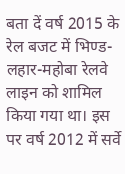बता दें वर्ष 2015 के रेल बजट में भिण्ड-लहार-महोबा रेलवे लाइन को शामिल किया गया था। इस पर वर्ष 2012 में सर्वे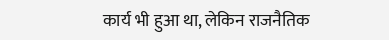कार्य भी हुआ था, लेकिन राजनैतिक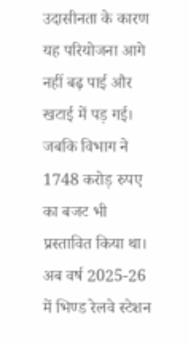उदासीनता के कारण यह परियोजना आगे नहीं बढ़ पाई और खटाई में पड़ गई। जबकि विभाग ने 1748 करोड़ रुपए का बजट भी प्रस्तावित किया था। अब वर्ष 2025-26 में भिण्ड रेलवे स्टेशन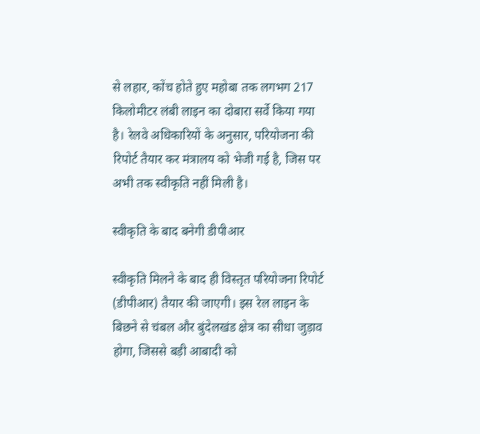से लहार, कोंच होते हुए महोबा तक लगभग 217 किलोमीटर लंबी लाइन का दोबारा सर्वे किया गया है। रेलवे अधिकारियों के अनुसार, परियोजना की रिपोर्ट तैयार कर मंत्रालय को भेजी गई है, जिस पर अभी तक स्वीकृति नहीं मिली है।

स्वीकृति के बाद बनेगी डीपीआर

स्वीकृति मिलने के बाद ही विस्तृत परियोजना रिपोर्ट (डीपीआर) तैयार की जाएगी। इस रेल लाइन के बिछने से चंबल और बुंदेलखंड क्षेत्र का सीधा जुड़ाव होगा, जिससे बड़ी आबादी को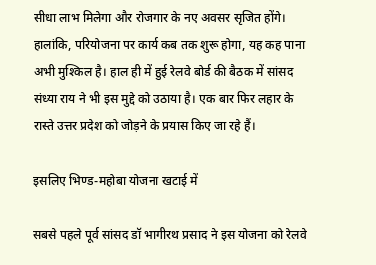सीधा लाभ मिलेगा और रोजगार के नए अवसर सृजित होंगे। हालांकि, परियोजना पर कार्य कब तक शुरू होगा, यह कह पाना अभी मुश्किल है। हाल ही में हुई रेलवे बोर्ड की बैठक में सांसद संध्या राय ने भी इस मुद्दे को उठाया है। एक बार फिर लहार के रास्ते उत्तर प्रदेश को जोड़ने के प्रयास किए जा रहे हैं।

इसलिए भिण्ड-महोबा योजना खटाई में

सबसे पहले पूर्व सांसद डॉ भागीरथ प्रसाद ने इस योजना को रेलवे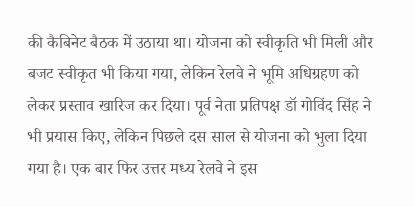की कैबिनेट बैठक में उठाया था। योजना को स्वीकृति भी मिली और बजट स्वीकृत भी किया गया, लेकिन रेलवे ने भूमि अधिग्रहण को लेकर प्रस्ताव खारिज कर दिया। पूर्व नेता प्रतिपक्ष डॉ गोविंद सिंह ने भी प्रयास किए, लेकिन पिछले दस साल से योजना को भुला दिया गया है। एक बार फिर उत्तर मध्य रेलवे ने इस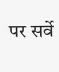पर सर्वे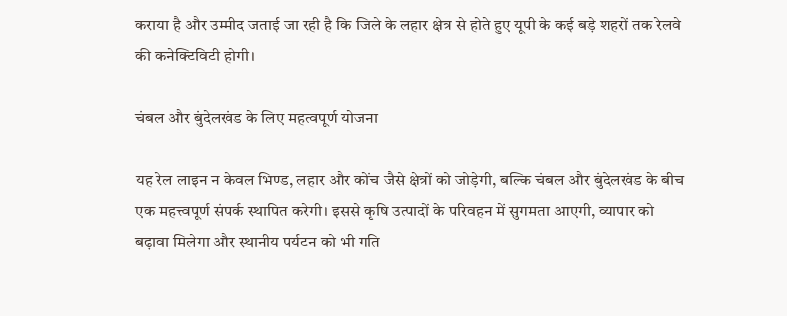कराया है और उम्मीद जताई जा रही है कि जिले के लहार क्षेत्र से होते हुए यूपी के कई बड़े शहरों तक रेलवे की कनेक्टिविटी होगी।

चंबल और बुंदेलखंड के लिए महत्वपूर्ण योजना

यह रेल लाइन न केवल भिण्ड, लहार और कोंच जैसे क्षेत्रों को जोड़ेगी, बल्कि चंबल और बुंदेलखंड के बीच एक महत्त्वपूर्ण संपर्क स्थापित करेगी। इससे कृषि उत्पादों के परिवहन में सुगमता आएगी, व्यापार को बढ़ावा मिलेगा और स्थानीय पर्यटन को भी गति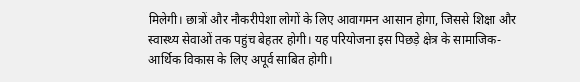मिलेगी। छात्रों और नौकरीपेशा लोगों के लिए आवागमन आसान होगा, जिससे शिक्षा और स्वास्थ्य सेवाओं तक पहुंच बेहतर होगी। यह परियोजना इस पिछड़े क्षेत्र के सामाजिक-आर्थिक विकास के लिए अपूर्व साबित होगी।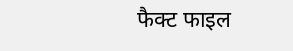फैक्ट फाइल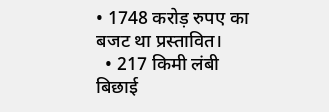• 1748 करोड़ रुपए का बजट था प्रस्तावित।
  • 217 किमी लंबी बिछाई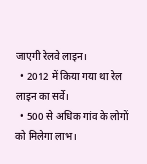जाएगी रेलवे लाइन।
  • 2012 में किया गया था रेल लाइन का सर्वे।
  • 500 से अधिक गांव के लोगों को मिलेगा लाभ।